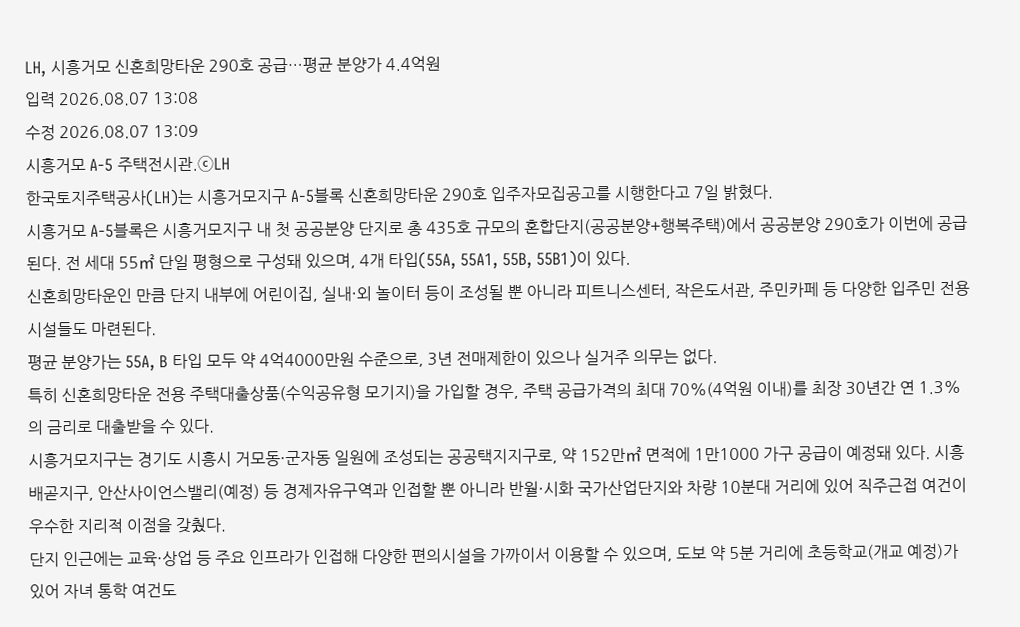LH, 시흥거모 신혼희망타운 290호 공급…평균 분양가 4.4억원
입력 2026.08.07 13:08
수정 2026.08.07 13:09
시흥거모 A-5 주택전시관.ⓒLH
한국토지주택공사(LH)는 시흥거모지구 A-5블록 신혼희망타운 290호 입주자모집공고를 시행한다고 7일 밝혔다.
시흥거모 A-5블록은 시흥거모지구 내 첫 공공분양 단지로 총 435호 규모의 혼합단지(공공분양+행복주택)에서 공공분양 290호가 이번에 공급된다. 전 세대 55㎡ 단일 평형으로 구성돼 있으며, 4개 타입(55A, 55A1, 55B, 55B1)이 있다.
신혼희망타운인 만큼 단지 내부에 어린이집, 실내·외 놀이터 등이 조성될 뿐 아니라 피트니스센터, 작은도서관, 주민카페 등 다양한 입주민 전용 시설들도 마련된다.
평균 분양가는 55A, B 타입 모두 약 4억4000만원 수준으로, 3년 전매제한이 있으나 실거주 의무는 없다.
특히 신혼희망타운 전용 주택대출상품(수익공유형 모기지)을 가입할 경우, 주택 공급가격의 최대 70%(4억원 이내)를 최장 30년간 연 1.3%의 금리로 대출받을 수 있다.
시흥거모지구는 경기도 시흥시 거모동·군자동 일원에 조성되는 공공택지지구로, 약 152만㎡ 면적에 1만1000 가구 공급이 예정돼 있다. 시흥배곧지구, 안산사이언스밸리(예정) 등 경제자유구역과 인접할 뿐 아니라 반월·시화 국가산업단지와 차량 10분대 거리에 있어 직주근접 여건이 우수한 지리적 이점을 갖췄다.
단지 인근에는 교육·상업 등 주요 인프라가 인접해 다양한 편의시설을 가까이서 이용할 수 있으며, 도보 약 5분 거리에 초등학교(개교 예정)가 있어 자녀 통학 여건도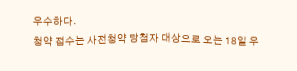우수하다.
청약 접수는 사전청약 당첨자 대상으로 오는 18일 우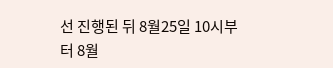선 진행된 뒤 8월25일 10시부터 8월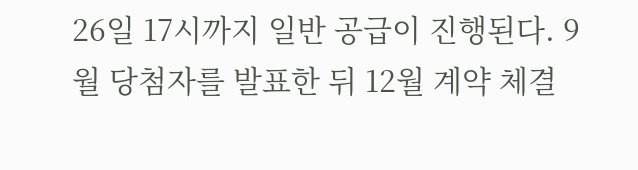26일 17시까지 일반 공급이 진행된다. 9월 당첨자를 발표한 뒤 12월 계약 체결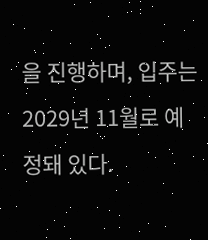을 진행하며, 입주는 2029년 11월로 예정돼 있다.